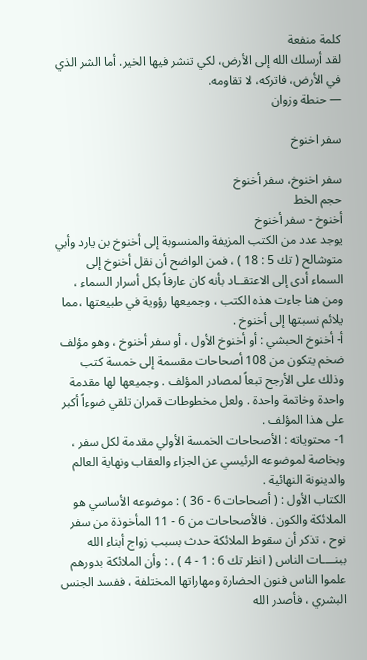كلمة منفعة
لقد أرسلك الله إلى الأرض، لكي تنشر فيها الخير. أما الشر الذي في الأرض، فاتركه، لا تقاومه.
— حنطة وزوان

سفر اخنوخ

سفر اخنوخ، سفر أخنوخ
حجم الخط
أخنوخ - سفر أخنوخ
يوجد عدد من الكتب المزيفة والمنسوبة إلى أخنوخ بن يارد وأبي متوشالح ( تك 5 : 18 ) ، فمن الواضح أن نقل أخنوخ إلى السماء أدى إلى الاعتقــاد بأنه كان عارفاً بكل أسرار السماء ، ومن هنا جاءت هذه الكتب ، وجميعها رؤوية في طبيعتها ،مما يلائم نسبتها إلى أخنوخ .
أ‌- أخنوخ الحبشي : أو أخنوخ الأول ، أو سفر أخنوخ ، وهو مؤلف ضخم يتكون من 108 أصحاحات مقسمة إلى خمسة كتب وذلك على الأرجح تبعاً لمصادر المؤلف . وجميعها لها مقدمة واحدة وخاتمة واحدة . ولعل مخطوطات قمران تلقي ضوءاً أكبر على هذا المؤلف .
1- محتوياته : الأصحاحات الخمسة الأولي مقدمة لكل سفر ، وبخاصة لموضوعه الرئيسي عن الجزاء والعقاب ونهاية العالم والدينونة النهائية .
الكتاب الأول : ( أصحاحات 6 - 36 ) : موضوعه الأساسي هو الملائكة والكون . فالأصحاحات من 6 - 11 المأخوذة من سفر نوح ، تذكر أن سقوط الملائكة حدث بسبب زواج أبناء الله ببنــــات الناس ( انظر تك 6 : 1 - 4 ) ، : وأن الملائكة بدورهم علموا الناس فنون الحضارة ومهاراتها المختلفة ، ففسد الجنس البشري ، فأصدر الله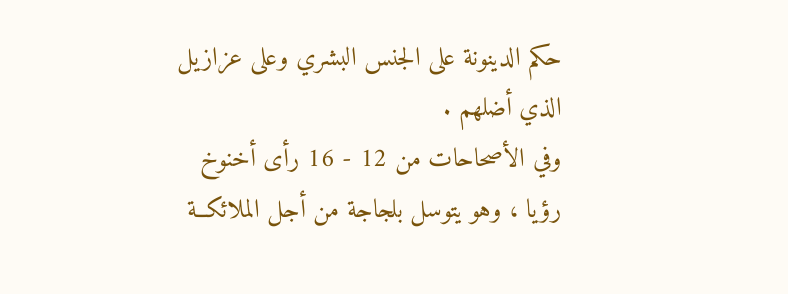حكم الدينونة على الجنس البشري وعلى عزازيل الذي أضلهم .
وفي الأصحاحات من 12 - 16 رأى أخنوخ رؤيا ، وهو يتوسل بلجاجة من أجل الملائكــة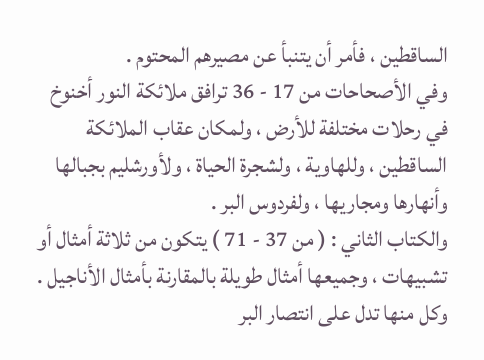الساقطين ، فأمر أن يتنبأ عن مصيرهم المحتوم .
وفي الأصحاحات من 17 - 36 ترافق ملائكة النور أخنوخ في رحلات مختلفة للأرض ، ولمكان عقاب الملائكة الساقطين ، وللهاوية ، ولشجرة الحياة ، ولأورشليم بجبالها وأنهارها ومجاريها ، ولفردوس البر .
والكتاب الثاني : ( من 37 - 71 ) يتكون من ثلاثة أمثال أو تشبيهات ، وجميعها أمثال طويلة بالمقارنة بأمثال الأناجيل . وكل منها تدل على انتصار البر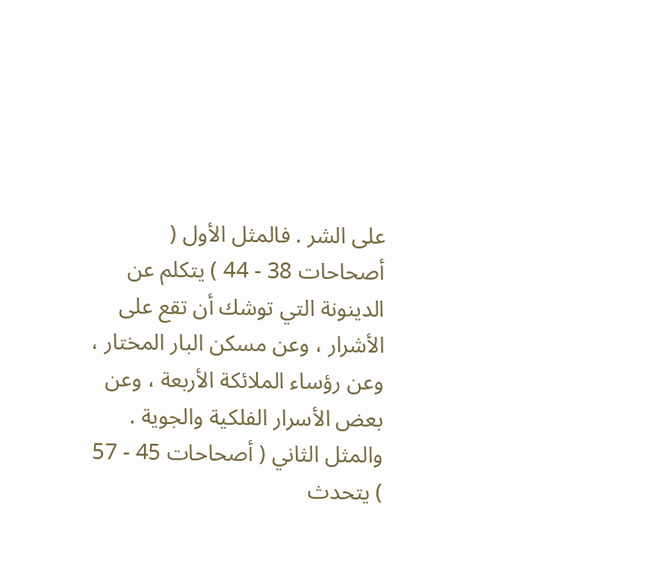على الشر . فالمثل الأول ( أصحاحات 38 - 44 ) يتكلم عن الدينونة التي توشك أن تقع على الأشرار ، وعن مسكن البار المختار ، وعن رؤساء الملائكة الأربعة ، وعن بعض الأسرار الفلكية والجوية .
والمثل الثاني ( أصحاحات 45 - 57 ) يتحدث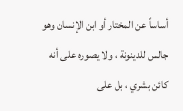أساساً عن المختار أو ابن الإنسان وهو جالس للدينونة ، ولا يصوره على أنه كائن بشري ، بل على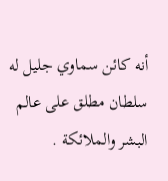أنه كائن سماوي جليل له سلطان مطلق على عالم البشر والملائكة .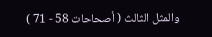والمثل الثالث ( أصحاحات 58 - 71 )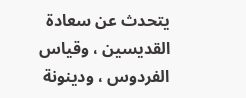يتحدث عن سعادة القديسين ، وقياس الفردوس ، ودينونة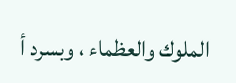الملوك والعظماء ، وبسرد أ